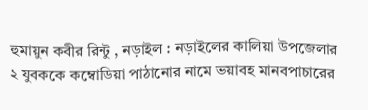হুমায়ুন কবীর রিন্টু , নড়াইল : নড়াইলের কালিয়া উপজেলার ২ যুবককে কম্বোডিয়া পাঠানোর নামে ভয়াবহ মানবপাচারের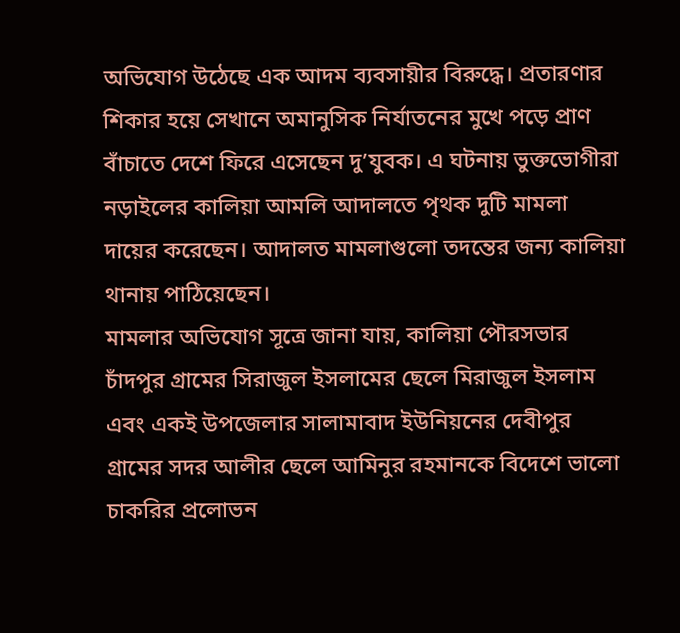অভিযোগ উঠেছে এক আদম ব্যবসায়ীর বিরুদ্ধে। প্রতারণার শিকার হয়ে সেখানে অমানুসিক নির্যাতনের মুখে পড়ে প্রাণ বাঁচাতে দেশে ফিরে এসেছেন দু’যুবক। এ ঘটনায় ভুক্তভোগীরা নড়াইলের কালিয়া আমলি আদালতে পৃথক দুটি মামলা দায়ের করেছেন। আদালত মামলাগুলো তদন্তের জন্য কালিয়া থানায় পাঠিয়েছেন।
মামলার অভিযোগ সূত্রে জানা যায়, কালিয়া পৌরসভার চাঁদপুর গ্রামের সিরাজুল ইসলামের ছেলে মিরাজুল ইসলাম এবং একই উপজেলার সালামাবাদ ইউনিয়নের দেবীপুর গ্রামের সদর আলীর ছেলে আমিনুর রহমানকে বিদেশে ভালো চাকরির প্রলোভন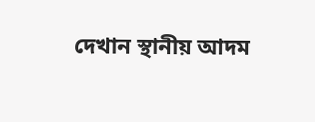দেখান স্থানীয় আদম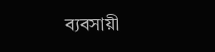ব্যবসায়ী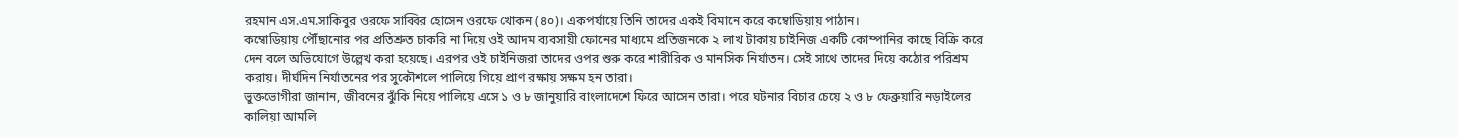রহমান এস.এম.সাকিবুর ওরফে সাব্বির হোসেন ওরফে খোকন (৪০)। একপর্যায়ে তিনি তাদের একই বিমানে করে কম্বোডিয়ায় পাঠান।
কম্বোডিয়ায় পৌঁছানোর পর প্রতিশ্রুত চাকরি না দিয়ে ওই আদম ব্যবসায়ী ফোনের মাধ্যমে প্রতিজনকে ২ লাখ টাকায় চাইনিজ একটি কোম্পানির কাছে বিক্রি করে দেন বলে অভিযোগে উল্লেখ করা হয়েছে। এরপর ওই চাইনিজরা তাদের ওপর শুরু করে শারীরিক ও মানসিক নির্যাতন। সেই সাথে তাদের দিয়ে কঠোর পরিশ্রম করায়। দীর্ঘদিন নির্যাতনের পর সুকৌশলে পালিয়ে গিয়ে প্রাণ রক্ষায় সক্ষম হন তারা।
ভুক্তভোগীরা জানান, জীবনের ঝুঁকি নিয়ে পালিয়ে এসে ১ ও ৮ জানুয়ারি বাংলাদেশে ফিরে আসেন তারা। পরে ঘটনার বিচার চেয়ে ২ ও ৮ ফেব্রুয়ারি নড়াইলের কালিয়া আমলি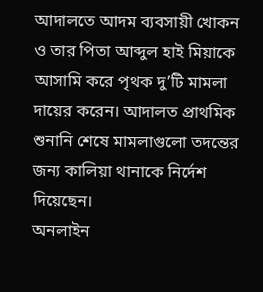আদালতে আদম ব্যবসায়ী খোকন ও তার পিতা আব্দুল হাই মিয়াকে আসামি করে পৃথক দু’টি মামলা দায়ের করেন। আদালত প্রাথমিক শুনানি শেষে মামলাগুলো তদন্তের জন্য কালিয়া থানাকে নির্দেশ দিয়েছেন।
অনলাইন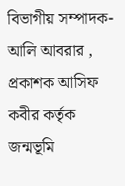বিভাগীয় সম্পাদক- আলি আবরার , প্রকাশক আসিফ কবীর কর্তৃক জন্মভূমি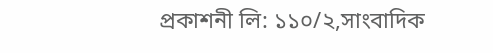প্রকাশনী লি: ১১০/২,সাংবাদিক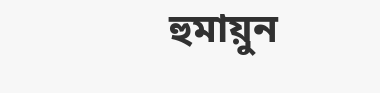হুমায়ুন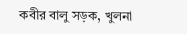কবীর বালু সড়ক, খুলনা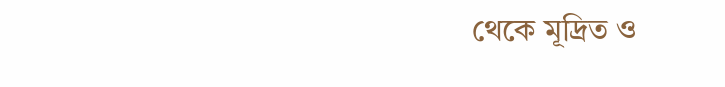থেকে মূদ্রিত ও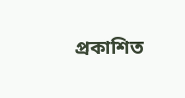প্রকাশিত